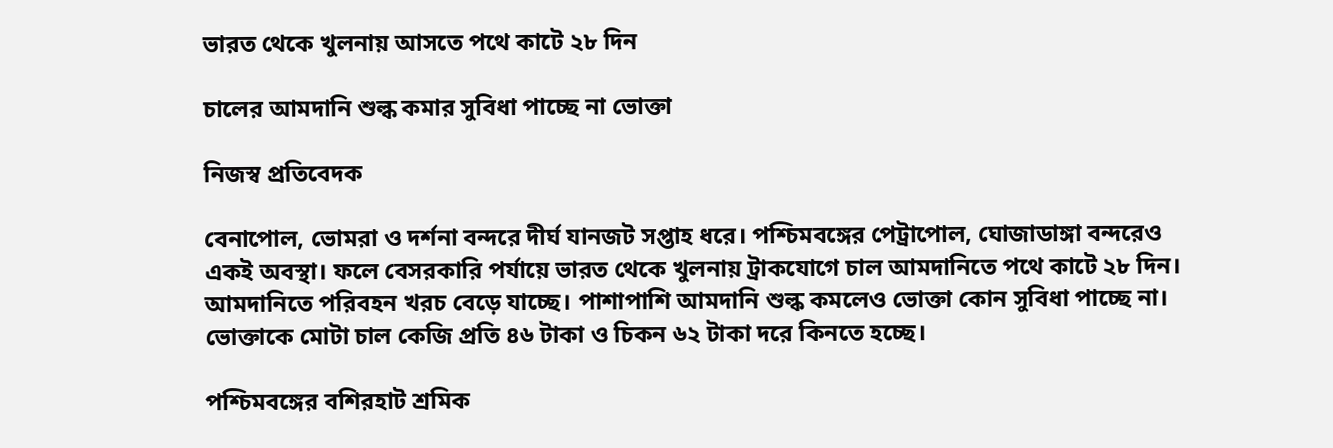ভারত থেকে খুলনায় আসতে পথে কাটে ২৮ দিন

চালের আমদানি শুল্ক কমার সুবিধা পাচ্ছে না ভোক্তা

নিজস্ব প্রতিবেদক

বেনাপোল, ভোমরা ও দর্শনা বন্দরে দীর্ঘ যানজট সপ্তাহ ধরে। পশ্চিমবঙ্গের পেট্রাপোল, ঘোজাডাঙ্গা বন্দরেও একই অবস্থা। ফলে বেসরকারি পর্যায়ে ভারত থেকে খুলনায় ট্রাকযোগে চাল আমদানিতে পথে কাটে ২৮ দিন। আমদানিতে পরিবহন খরচ বেড়ে যাচ্ছে। পাশাপাশি আমদানি শুল্ক কমলেও ভোক্তা কোন সুবিধা পাচ্ছে না। ভোক্তাকে মোটা চাল কেজি প্রতি ৪৬ টাকা ও চিকন ৬২ টাকা দরে কিনতে হচ্ছে।

পশ্চিমবঙ্গের বশিরহাট শ্রমিক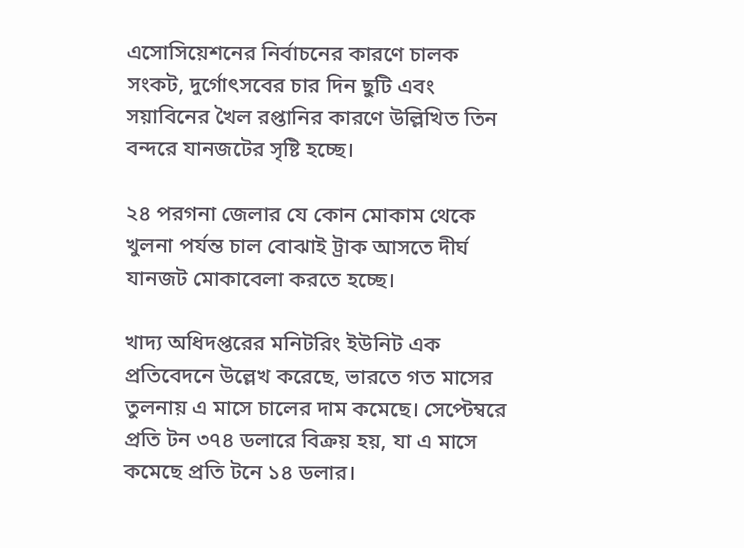এসোসিয়েশনের নির্বাচনের কারণে চালক সংকট, দুর্গোৎসবের চার দিন ছুটি এবং সয়াবিনের খৈল রপ্তানির কারণে উল্লিখিত তিন বন্দরে যানজটের সৃষ্টি হচ্ছে।

২৪ পরগনা জেলার যে কোন মোকাম থেকে খুলনা পর্যন্ত চাল বোঝাই ট্রাক আসতে দীর্ঘ যানজট মোকাবেলা করতে হচ্ছে।

খাদ্য অধিদপ্তরের মনিটরিং ইউনিট এক প্রতিবেদনে উল্লেখ করেছে, ভারতে গত মাসের তুলনায় এ মাসে চালের দাম কমেছে। সেপ্টেম্বরে প্রতি টন ৩৭৪ ডলারে বিক্রয় হয়, যা এ মাসে কমেছে প্রতি টনে ১৪ ডলার।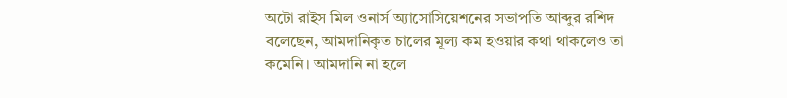অটো রাইস মিল ওনার্স অ্যাসোসিয়েশনের সভাপতি আব্দুর রশিদ বলেছেন, আমদানিকৃত চালের মূল্য কম হওয়ার কথা থাকলেও তা কমেনি। আমদানি না হলে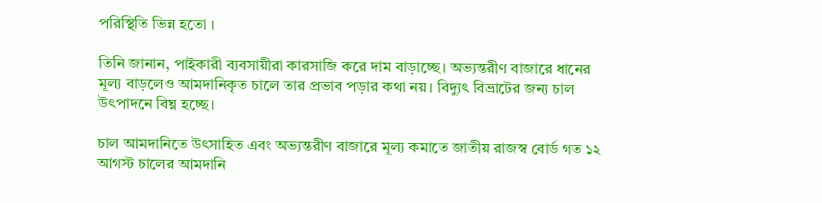পরিস্থিতি ভিন্ন হতো ।

তিনি জানান, পাইকারী ব্যবসায়ীরা কারসাজি করে দাম বাড়াচ্ছে। অভ্যন্তরীণ বাজারে ধানের মূল্য বাড়লেও আমদানিকৃত চালে তার প্রভাব পড়ার কথা নয়। বিদ্যুৎ বিভ্রাটের জন্য চাল উৎপাদনে বিঘ্ন হচ্ছে।

চাল আমদানিতে উৎসাহিত এবং অভ্যন্তরীণ বাজারে মূল্য কমাতে জাতীয় রাজস্ব বোর্ড গত ১২ আগস্ট চালের আমদানি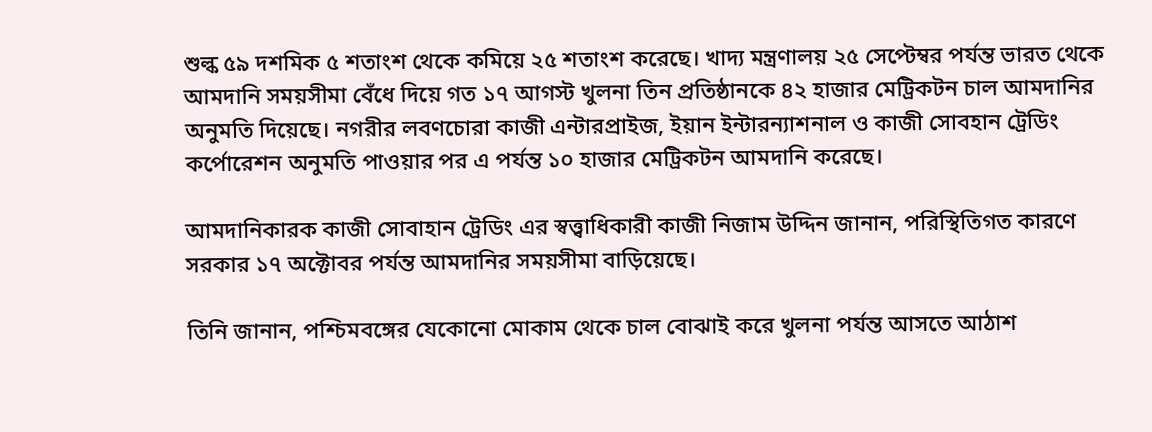শুল্ক ৫৯ দশমিক ৫ শতাংশ থেকে কমিয়ে ২৫ শতাংশ করেছে। খাদ্য মন্ত্রণালয় ২৫ সেপ্টেম্বর পর্যন্ত ভারত থেকে আমদানি সময়সীমা বেঁধে দিয়ে গত ১৭ আগস্ট খুলনা তিন প্রতিষ্ঠানকে ৪২ হাজার মেট্রিকটন চাল আমদানির অনুমতি দিয়েছে। নগরীর লবণচোরা কাজী এন্টারপ্রাইজ, ইয়ান ইন্টারন্যাশনাল ও কাজী সোবহান ট্রেডিং কর্পোরেশন অনুমতি পাওয়ার পর এ পর্যন্ত ১০ হাজার মেট্রিকটন আমদানি করেছে।

আমদানিকারক কাজী সোবাহান ট্রেডিং এর স্বত্ত্বাধিকারী কাজী নিজাম উদ্দিন জানান, পরিস্থিতিগত কারণে সরকার ১৭ অক্টোবর পর্যন্ত আমদানির সময়সীমা বাড়িয়েছে।

তিনি জানান, পশ্চিমবঙ্গের যেকোনো মোকাম থেকে চাল বোঝাই করে খুলনা পর্যন্ত আসতে আঠাশ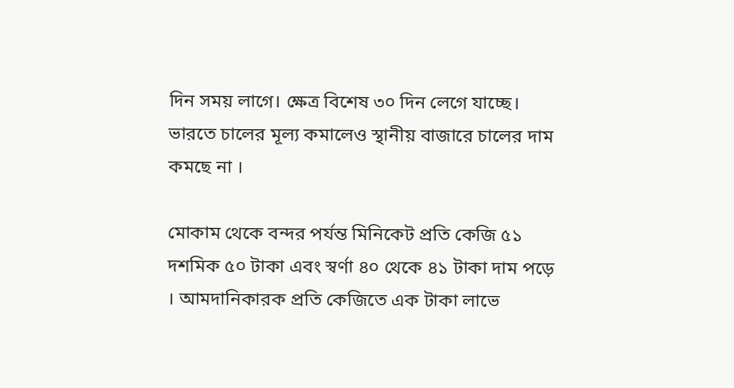দিন সময় লাগে। ক্ষেত্র বিশেষ ৩০ দিন লেগে যাচ্ছে। ভারতে চালের মূল্য কমালেও স্থানীয় বাজারে চালের দাম কমছে না ।

মোকাম থেকে বন্দর পর্যন্ত মিনিকেট প্রতি কেজি ৫১ দশমিক ৫০ টাকা এবং স্বর্ণা ৪০ থেকে ৪১ টাকা দাম পড়ে । আমদানিকারক প্রতি কেজিতে এক টাকা লাভে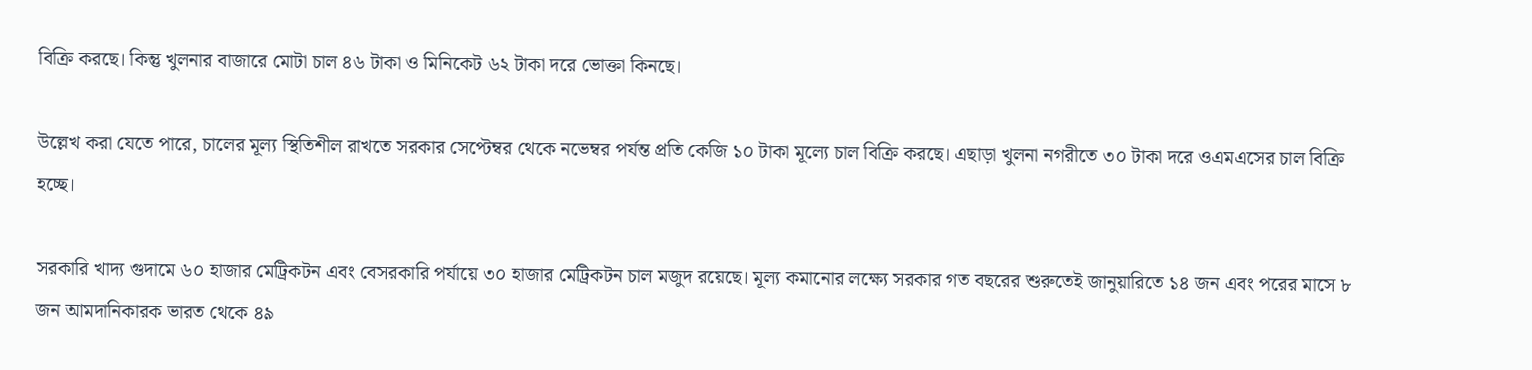বিক্রি করছে। কিন্তু খুলনার বাজারে মোটা চাল ৪৬ টাকা ও মিনিকেট ৬২ টাকা দরে ভোক্তা কিনছে।

উল্লেখ করা যেতে পারে, চালের মূল্য স্থিতিশীল রাখতে সরকার সেপ্টেম্বর থেকে নভেম্বর পর্যন্ত প্রতি কেজি ১০ টাকা মূল্যে চাল বিক্রি করছে। এছাড়া খুলনা নগরীতে ৩০ টাকা দরে ওএমএসের চাল বিক্রি হচ্ছে।

সরকারি খাদ্য গুদামে ৬০ হাজার মেট্রিকটন এবং বেসরকারি পর্যায়ে ৩০ হাজার মেট্রিকটন চাল মজুদ রয়েছে। মূল্য কমানোর লক্ষ্যে সরকার গত বছরের শুরুতেই জানুয়ারিতে ১৪ জন এবং পরের মাসে ৮ জন আমদানিকারক ভারত থেকে ৪৯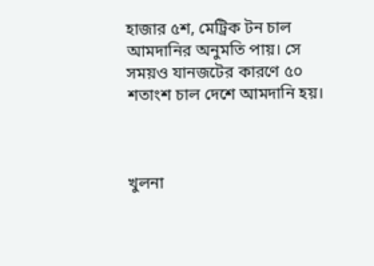হাজার ৫শ, মেট্রিক টন চাল আমদানির অনুমতি পায়। সে সময়ও যানজটের কারণে ৫০ শতাংশ চাল দেশে আমদানি হয়।



খুলনা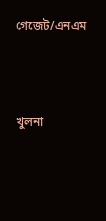গেজেট/এনএম




খুলনা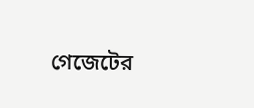গেজেটের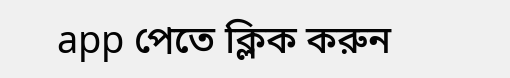app পেতে ক্লিক করুন